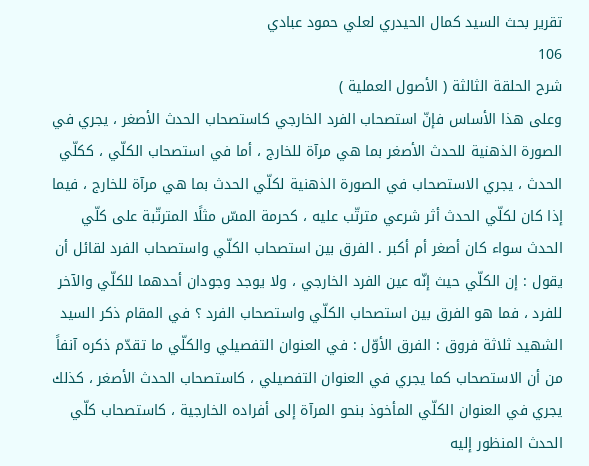تقرير بحث السيد كمال الحيدري لعلي حمود عبادي
106
شرح الحلقة الثالثة ( الأصول العملية )
وعلى هذا الأساس فإنّ استصحاب الفرد الخارجي كاستصحاب الحدث الأصغر ، يجري في الصورة الذهنية للحدث الأصغر بما هي مرآة للخارج ، أما في استصحاب الكلّي ، ككلّي الحدث ، يجري الاستصحاب في الصورة الذهنية لكلّي الحدث بما هي مرآة للخارج ، فيما إذا كان لكلّي الحدث أثر شرعي مترتّب عليه ، كحرمة المسّ مثلًا المترتّبة على كلّي الحدث سواء كان أصغر أم أكبر . الفرق بين استصحاب الكلّي واستصحاب الفرد لقائل أن يقول : إن الكلّي حيث إنّه عين الفرد الخارجي ، ولا يوجد وجودان أحدهما للكلّي والآخر للفرد ، فما هو الفرق بين استصحاب الكلّي واستصحاب الفرد ؟ في المقام ذكر السيد الشهيد ثلاثة فروق : الفرق الأوّل : في العنوان التفصيلي والكلّي ما تقدّم ذكره آنفاً من أن الاستصحاب كما يجري في العنوان التفصيلي ، كاستصحاب الحدث الأصغر ، كذلك يجري في العنوان الكلّي المأخوذ بنحو المرآة إلى أفراده الخارجية ، كاستصحاب كلّي الحدث المنظور إليه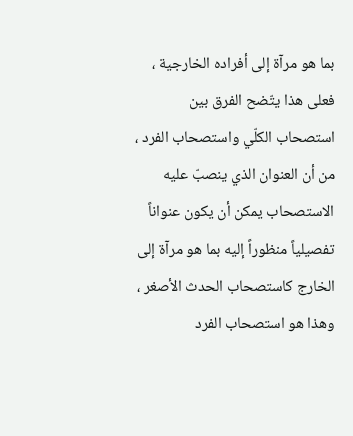بما هو مرآة إلى أفراده الخارجية ، فعلى هذا يتّضح الفرق بين استصحاب الكلّي واستصحاب الفرد ، من أن العنوان الذي ينصبّ عليه الاستصحاب يمكن أن يكون عنواناً تفصيلياً منظوراً إليه بما هو مرآة إلى الخارج كاستصحاب الحدث الأصغر ، وهذا هو استصحاب الفرد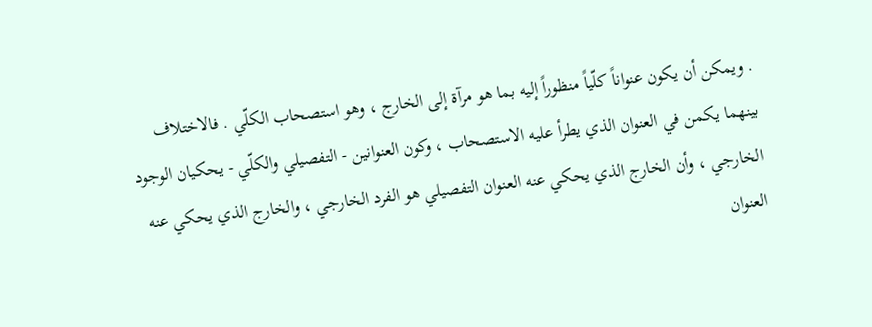. ويمكن أن يكون عنواناً كلّياً منظوراً إليه بما هو مرآة إلى الخارج ، وهو استصحاب الكلّي . فالاختلاف بينهما يكمن في العنوان الذي يطرأ عليه الاستصحاب ، وكون العنوانين - التفصيلي والكلّي - يحكيان الوجود الخارجي ، وأن الخارج الذي يحكي عنه العنوان التفصيلي هو الفرد الخارجي ، والخارج الذي يحكي عنه العنوان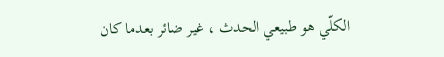الكلّي هو طبيعي الحدث ، غير ضائر بعدما كان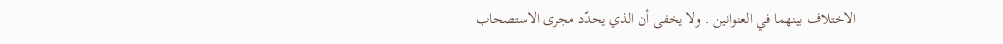الاختلاف بينهما في العنوانين . ولا يخفى أن الذي يحدّد مجرى الاستصحاب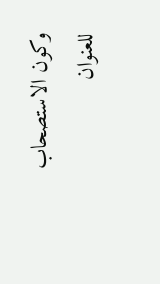وكون الاستصحاب للعنوان